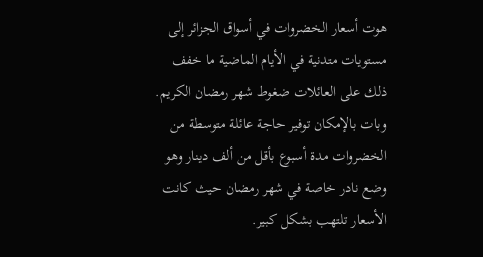هوت أسعار الخضروات في أسواق الجزائر إلى مستويات متدنية في الأيام الماضية ما خفف ذلك على العائلات ضغوط شهر رمضان الكريم.
وبات بالإمكان توفير حاجة عائلة متوسطة من الخضروات مدة أسبوع بأقل من ألف دينار وهو وضع نادر خاصة في شهر رمضان حيث كانت الأسعار تلتهب بشكل كبير.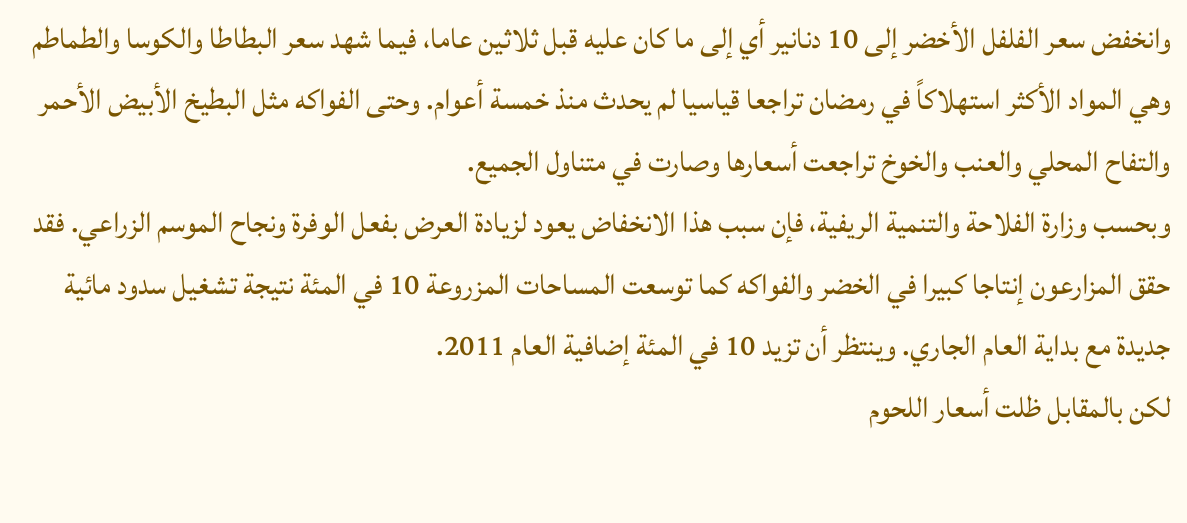وانخفض سعر الفلفل الأخضر إلى 10 دنانير أي إلى ما كان عليه قبل ثلاثين عاما، فيما شهد سعر البطاطا والكوسا والطماطم وهي المواد الأكثر استهلاكاً في رمضان تراجعا قياسيا لم يحدث منذ خمسة أعوام. وحتى الفواكه مثل البطيخ الأبيض الأحمر والتفاح المحلي والعنب والخوخ تراجعت أسعارها وصارت في متناول الجميع.
وبحسب وزارة الفلاحة والتنمية الريفية، فإن سبب هذا الانخفاض يعود لزيادة العرض بفعل الوفرة ونجاح الموسم الزراعي. فقد حقق المزارعون إنتاجا كبيرا في الخضر والفواكه كما توسعت المساحات المزروعة 10 في المئة نتيجة تشغيل سدود مائية جديدة مع بداية العام الجاري. وينتظر أن تزيد 10 في المئة إضافية العام 2011.
لكن بالمقابل ظلت أسعار اللحوم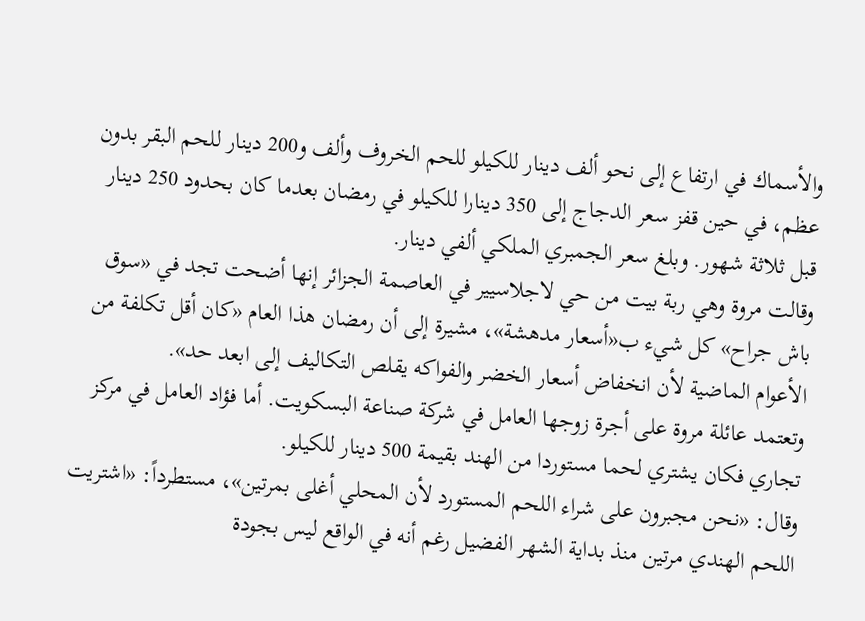والأسماك في ارتفاع إلى نحو ألف دينار للكيلو للحم الخروف وألف و200 دينار للحم البقر بدون عظم، في حين قفز سعر الدجاج إلى 350 دينارا للكيلو في رمضان بعدما كان بحدود 250 دينار قبل ثلاثة شهور. وبلغ سعر الجمبري الملكي ألفي دينار.
وقالت مروة وهي ربة بيت من حي لاجلاسيير في العاصمة الجزائر إنها أضحت تجد في «سوق باش جراح» كل شيء ب«أسعار مدهشة»، مشيرة إلى أن رمضان هذا العام «كان أقل تكلفة من الأعوام الماضية لأن انخفاض أسعار الخضر والفواكه يقلص التكاليف إلى ابعد حد».
وتعتمد عائلة مروة على أجرة زوجها العامل في شركة صناعة البسكويت. أما فؤاد العامل في مركز تجاري فكان يشتري لحما مستوردا من الهند بقيمة 500 دينار للكيلو.
وقال: «نحن مجبرون على شراء اللحم المستورد لأن المحلي أغلى بمرتين»، مستطرداً: «اشتريت اللحم الهندي مرتين منذ بداية الشهر الفضيل رغم أنه في الواقع ليس بجودة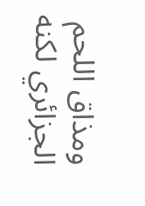ومذاق اللحم الجزائري لكنه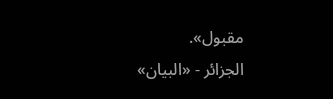مقبول».
الجزائر - «البيان»